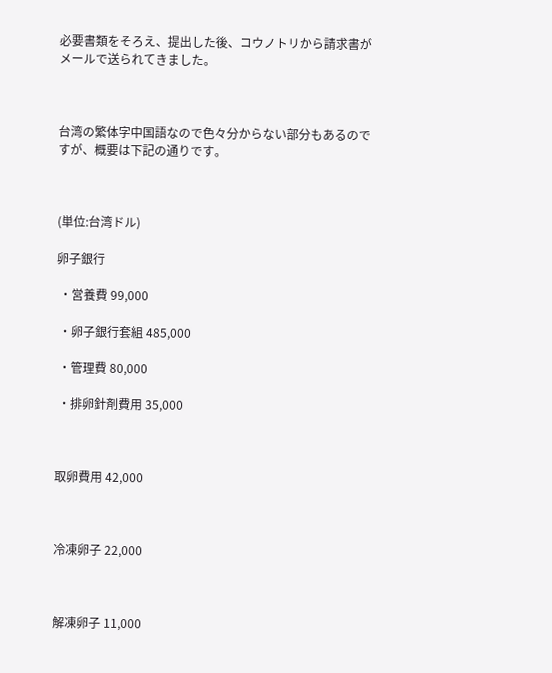必要書類をそろえ、提出した後、コウノトリから請求書がメールで送られてきました。



台湾の繁体字中国語なので色々分からない部分もあるのですが、概要は下記の通りです。



(単位:台湾ドル)

卵子銀行

 ・営養費 99,000

 ・卵子銀行套組 485,000

 ・管理費 80,000

 ・排卵針剤費用 35,000



取卵費用 42,000



冷凍卵子 22,000



解凍卵子 11,000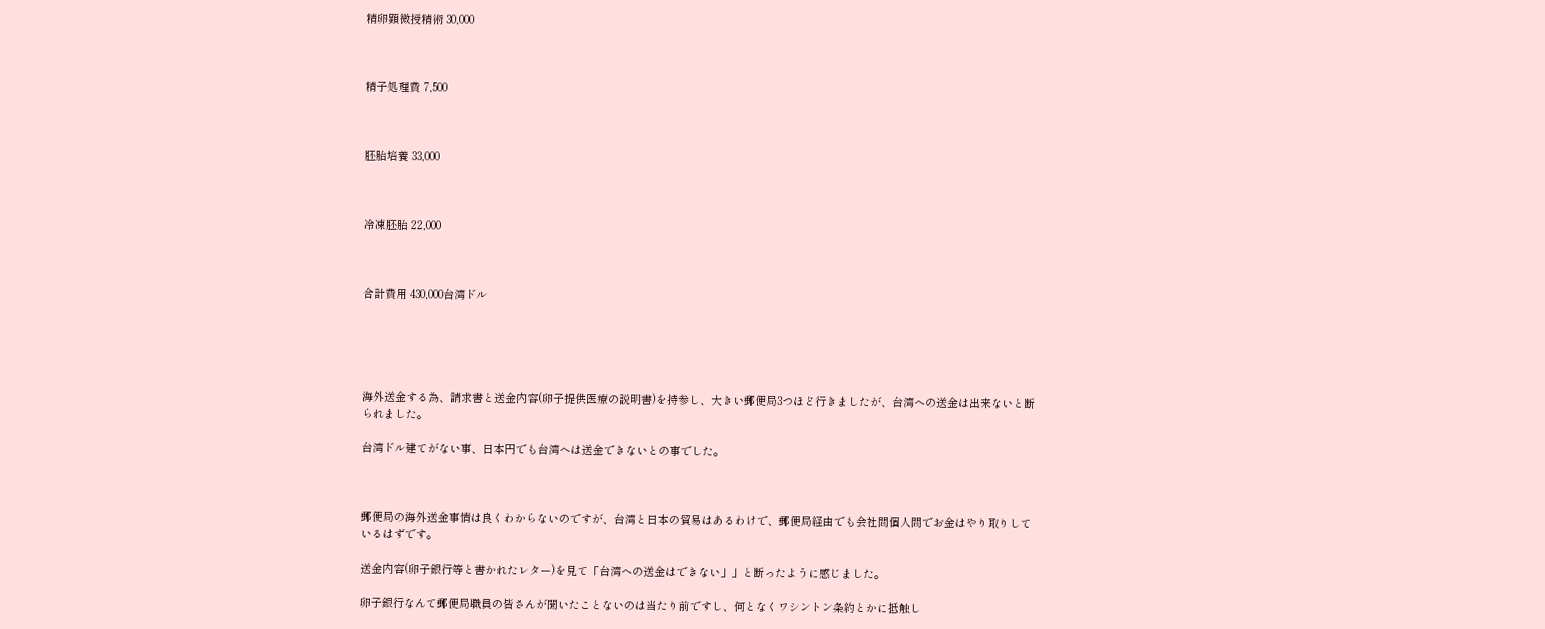精卵顕微授精術 30,000



精子処理費 7,500



胚胎培養 33,000



冷凍胚胎 22,000



合計費用 430,000台湾ドル





海外送金する為、請求書と送金内容(卵子提供医療の説明書)を持参し、大きい郵便局3つほど行きましたが、台湾への送金は出来ないと断られました。

台湾ドル建てがない事、日本円でも台湾へは送金できないとの事でした。



郵便局の海外送金事情は良くわからないのですが、台湾と日本の貿易はあるわけで、郵便局経由でも会社間個人間でお金はやり取りしているはずです。

送金内容(卵子銀行等と書かれたレター)を見て「台湾への送金はできない」」と断ったように感じました。

卵子銀行なんて郵便局職員の皆さんが聞いたことないのは当たり前ですし、何となくワシントン条約とかに抵触し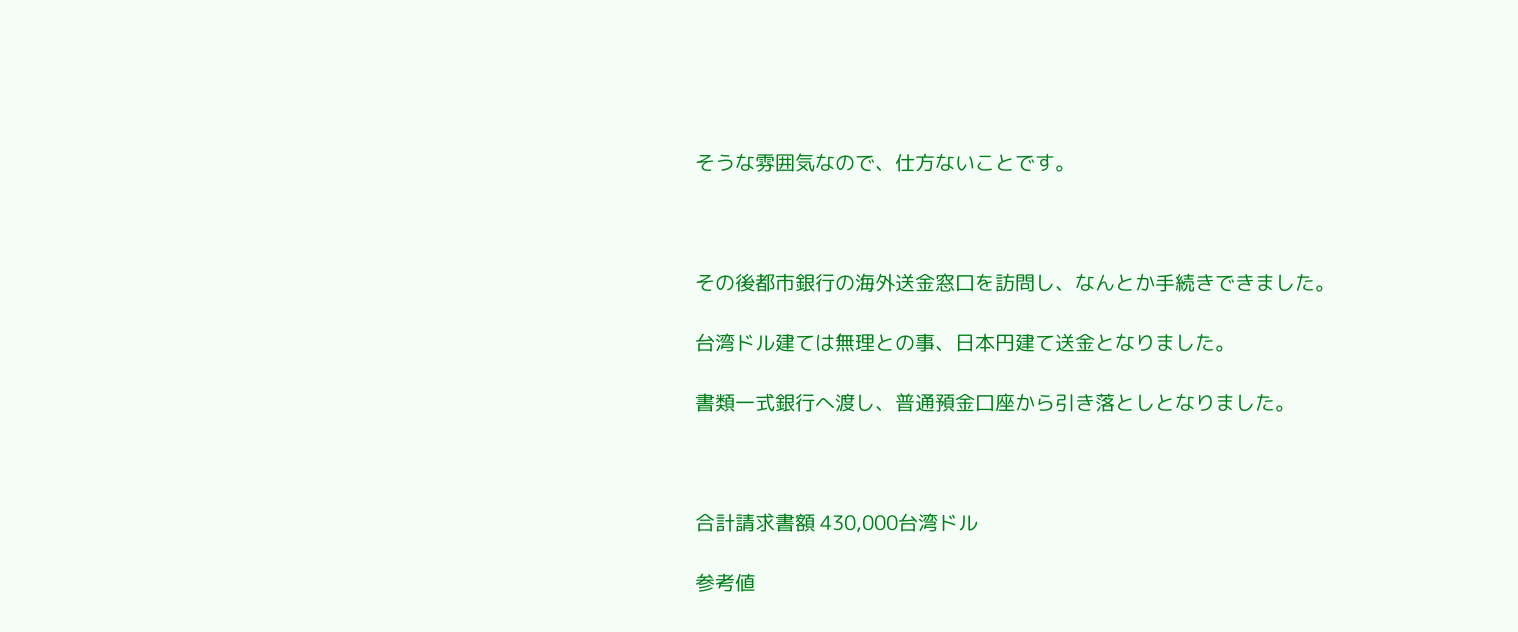そうな雰囲気なので、仕方ないことです。



その後都市銀行の海外送金窓口を訪問し、なんとか手続きできました。

台湾ドル建ては無理との事、日本円建て送金となりました。

書類一式銀行へ渡し、普通預金口座から引き落としとなりました。



合計請求書額 430,000台湾ドル

参考値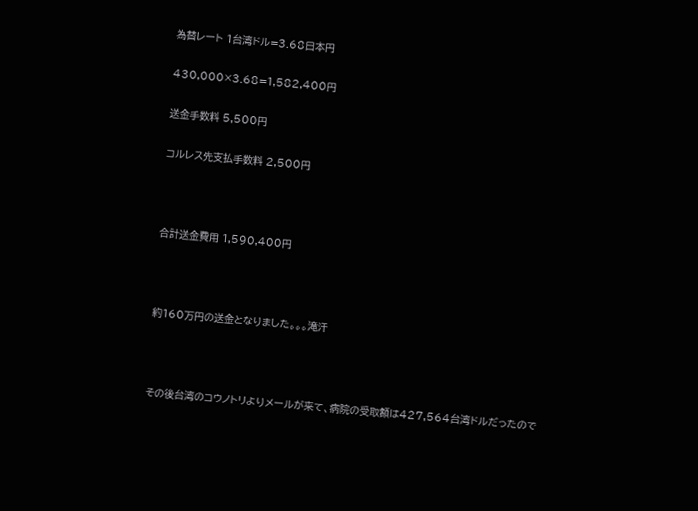為替レート 1台湾ドル=3.68日本円

430,000×3.68=1,582,400円

送金手数料 5,500円

コルレス先支払手数料 2,500円



合計送金費用 1,590,400円



約160万円の送金となりました。。。滝汗



その後台湾のコウノトリよりメールが来て、病院の受取額は427,564台湾ドルだったので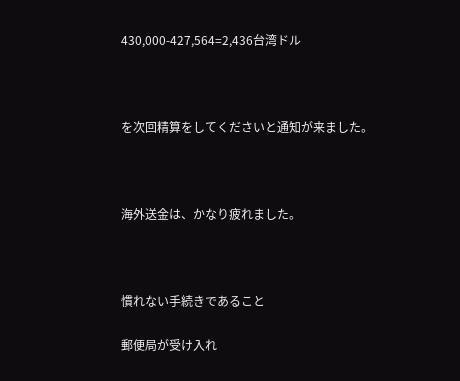430,000-427,564=2,436台湾ドル



を次回精算をしてくださいと通知が来ました。



海外送金は、かなり疲れました。



慣れない手続きであること

郵便局が受け入れ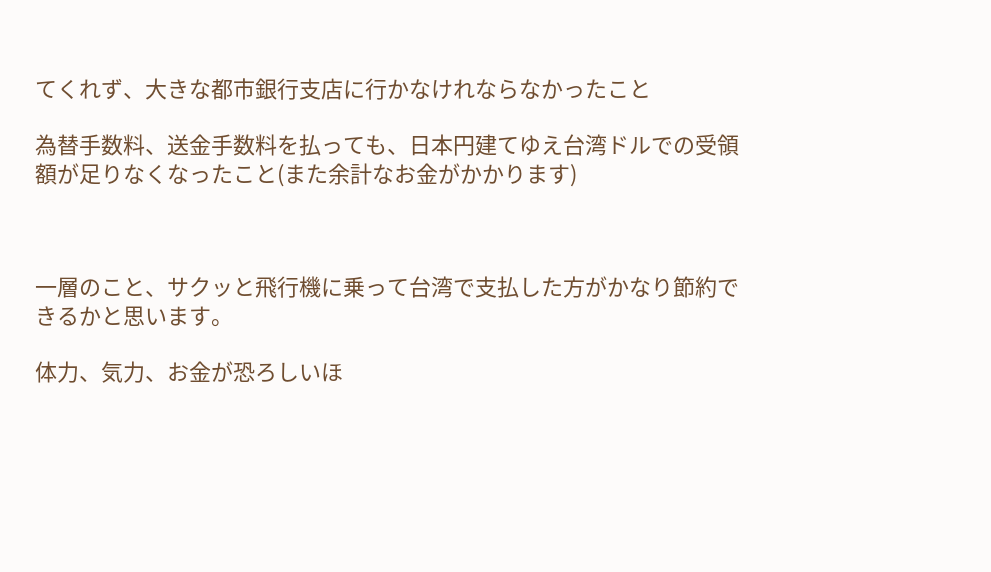てくれず、大きな都市銀行支店に行かなけれならなかったこと

為替手数料、送金手数料を払っても、日本円建てゆえ台湾ドルでの受領額が足りなくなったこと(また余計なお金がかかります)



一層のこと、サクッと飛行機に乗って台湾で支払した方がかなり節約できるかと思います。

体力、気力、お金が恐ろしいほ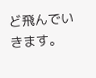ど飛んでいきます。